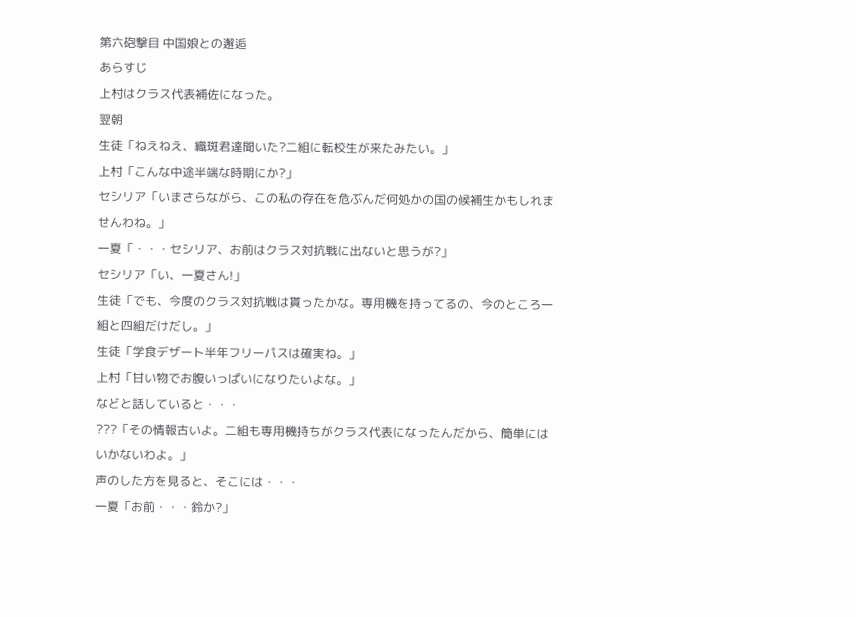第六砲撃目 中国娘との邂逅
あらすじ
上村はクラス代表補佐になった。
翌朝
生徒「ねえねえ、織斑君達聞いた?二組に転校生が来たみたい。」
上村「こんな中途半端な時期にか?」
セシリア「いまさらながら、この私の存在を危ぶんだ何処かの国の候補生かもしれませんわね。」
一夏「・・・セシリア、お前はクラス対抗戦に出ないと思うが?」
セシリア「い、一夏さん!」
生徒「でも、今度のクラス対抗戦は貰ったかな。専用機を持ってるの、今のところ一組と四組だけだし。」
生徒「学食デザート半年フリーパスは確実ね。」
上村「甘い物でお腹いっぱいになりたいよな。」
などと話していると・・・
???「その情報古いよ。二組も専用機持ちがクラス代表になったんだから、簡単にはいかないわよ。」
声のした方を見ると、そこには・・・
一夏「お前・・・鈴か?」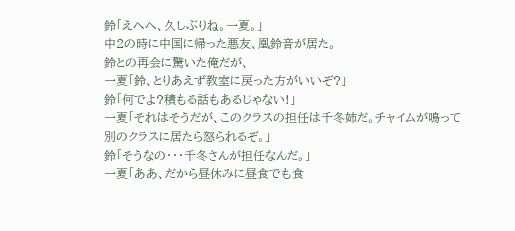鈴「えへへ、久しぶりね。一夏。」
中2の時に中国に帰った悪友、凰鈴音が居た。
鈴との再会に驚いた俺だが、
一夏「鈴、とりあえず教室に戻った方がいいぞ?」
鈴「何でよ?積もる話もあるじゃない!」
一夏「それはそうだが、このクラスの担任は千冬姉だ。チャイムが鳴って別のクラスに居たら怒られるぞ。」
鈴「そうなの・・・千冬さんが担任なんだ。」
一夏「ああ、だから昼休みに昼食でも食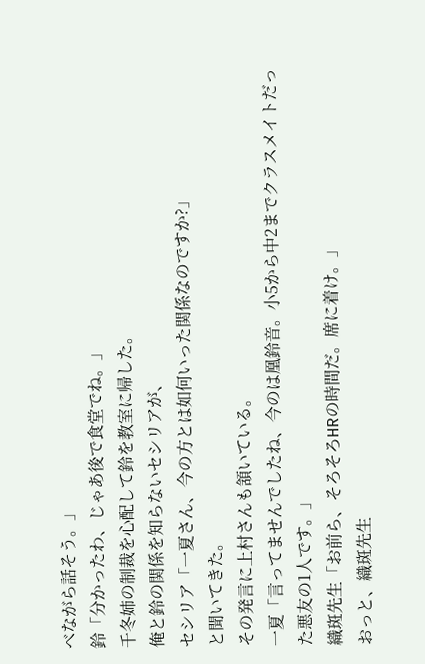べながら話そう。」
鈴「分かったわ、じゃあ後で食堂でね。」
千冬姉の制裁を心配して鈴を教室に帰した。
俺と鈴の関係を知らないセシリアが、
セシリア「一夏さん、今の方とは如何いった関係なのですか?」
と聞いてきた。
その発言に上村さんも頷いている。
一夏「言ってませんでしたね、今のは凰鈴音。小5から中2までクラスメイトだった悪友の1人です。」
織斑先生「お前ら、そろそろHRの時間だ。席に着け。」
おっと、織斑先生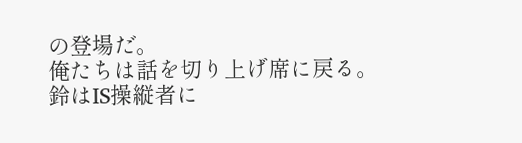の登場だ。
俺たちは話を切り上げ席に戻る。
鈴はIS操縦者に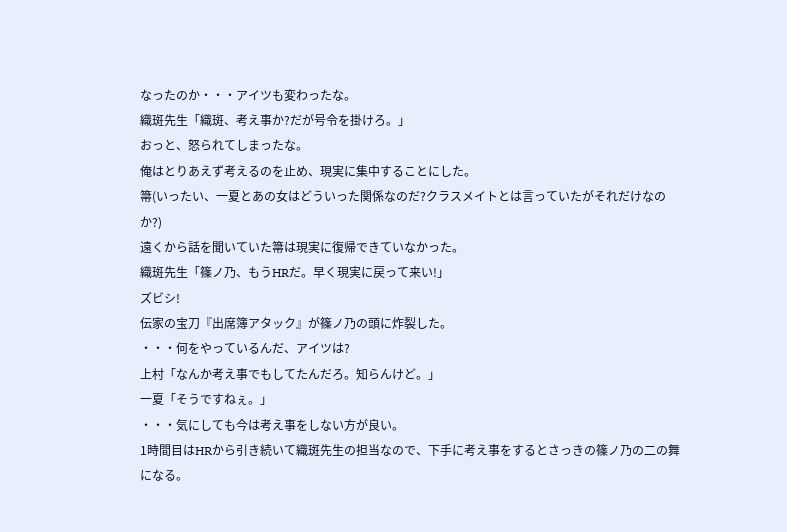なったのか・・・アイツも変わったな。
織斑先生「織斑、考え事か?だが号令を掛けろ。」
おっと、怒られてしまったな。
俺はとりあえず考えるのを止め、現実に集中することにした。
箒(いったい、一夏とあの女はどういった関係なのだ?クラスメイトとは言っていたがそれだけなのか?)
遠くから話を聞いていた箒は現実に復帰できていなかった。
織斑先生「篠ノ乃、もうHRだ。早く現実に戻って来い!」
ズビシ!
伝家の宝刀『出席簿アタック』が篠ノ乃の頭に炸裂した。
・・・何をやっているんだ、アイツは?
上村「なんか考え事でもしてたんだろ。知らんけど。」
一夏「そうですねぇ。」
・・・気にしても今は考え事をしない方が良い。
1時間目はHRから引き続いて織斑先生の担当なので、下手に考え事をするとさっきの篠ノ乃の二の舞になる。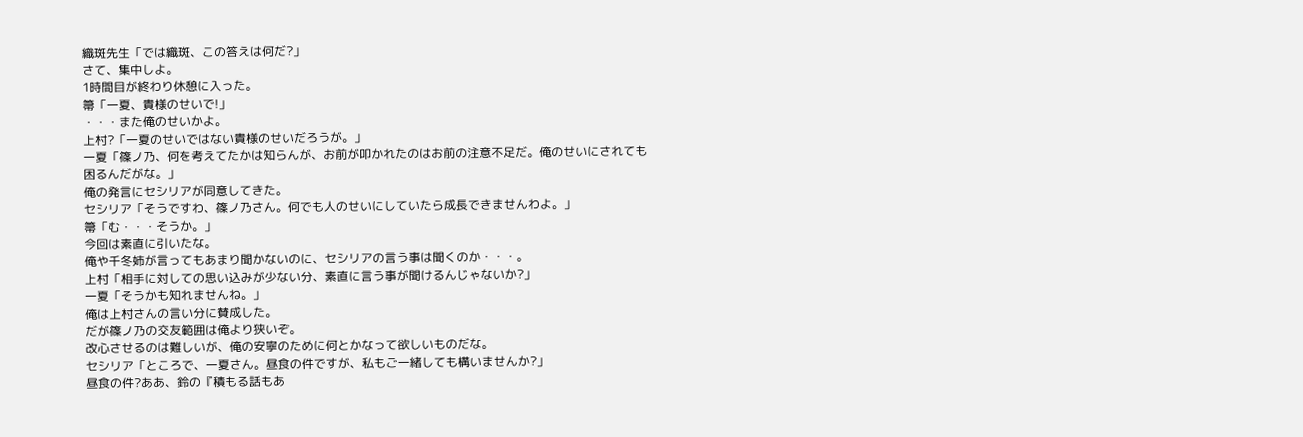織斑先生「では織斑、この答えは何だ?」
さて、集中しよ。
1時間目が終わり休憩に入った。
箒「一夏、貴様のせいで!」
・・・また俺のせいかよ。
上村?「一夏のせいではない貴様のせいだろうが。」
一夏「篠ノ乃、何を考えてたかは知らんが、お前が叩かれたのはお前の注意不足だ。俺のせいにされても困るんだがな。」
俺の発言にセシリアが同意してきた。
セシリア「そうですわ、篠ノ乃さん。何でも人のせいにしていたら成長できませんわよ。」
箒「む・・・そうか。」
今回は素直に引いたな。
俺や千冬姉が言ってもあまり聞かないのに、セシリアの言う事は聞くのか・・・。
上村「相手に対しての思い込みが少ない分、素直に言う事が聞けるんじゃないか?」
一夏「そうかも知れませんね。」
俺は上村さんの言い分に賛成した。
だが篠ノ乃の交友範囲は俺より狭いぞ。
改心させるのは難しいが、俺の安寧のために何とかなって欲しいものだな。
セシリア「ところで、一夏さん。昼食の件ですが、私もご一緒しても構いませんか?」
昼食の件?ああ、鈴の『積もる話もあ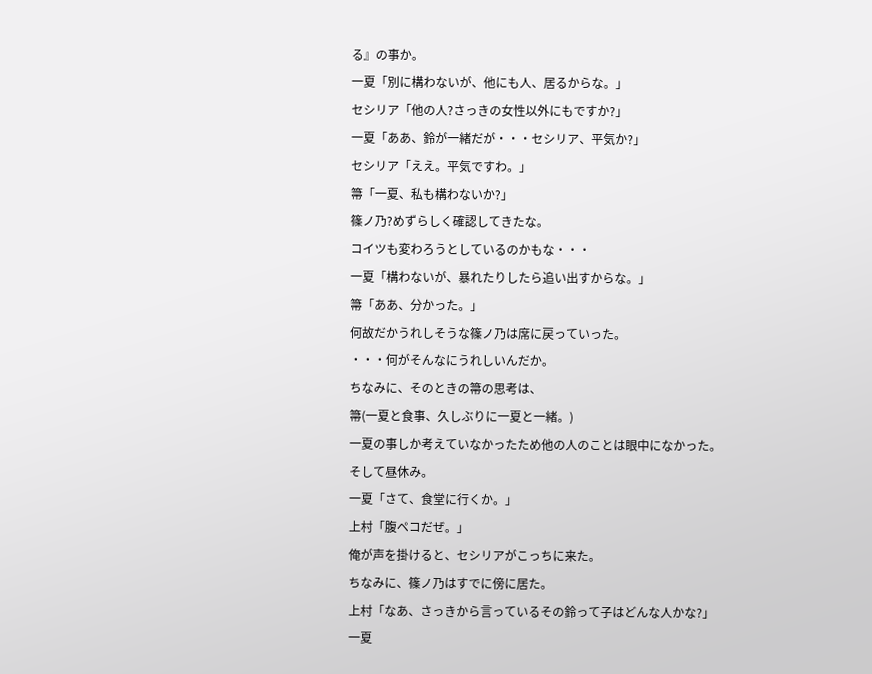る』の事か。
一夏「別に構わないが、他にも人、居るからな。」
セシリア「他の人?さっきの女性以外にもですか?」
一夏「ああ、鈴が一緒だが・・・セシリア、平気か?」
セシリア「ええ。平気ですわ。」
箒「一夏、私も構わないか?」
篠ノ乃?めずらしく確認してきたな。
コイツも変わろうとしているのかもな・・・
一夏「構わないが、暴れたりしたら追い出すからな。」
箒「ああ、分かった。」
何故だかうれしそうな篠ノ乃は席に戻っていった。
・・・何がそんなにうれしいんだか。
ちなみに、そのときの箒の思考は、
箒(一夏と食事、久しぶりに一夏と一緒。)
一夏の事しか考えていなかったため他の人のことは眼中になかった。
そして昼休み。
一夏「さて、食堂に行くか。」
上村「腹ペコだぜ。」
俺が声を掛けると、セシリアがこっちに来た。
ちなみに、篠ノ乃はすでに傍に居た。
上村「なあ、さっきから言っているその鈴って子はどんな人かな?」
一夏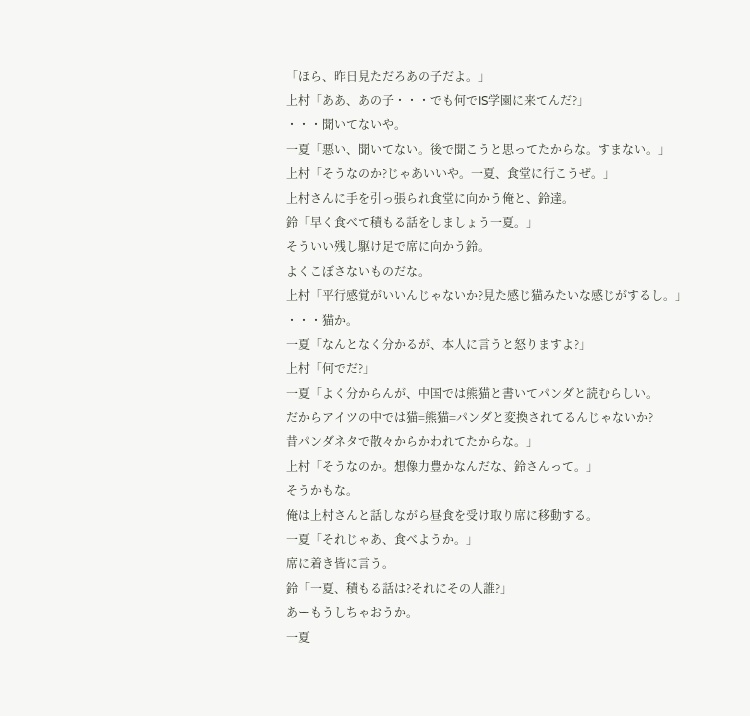「ほら、昨日見ただろあの子だよ。」
上村「ああ、あの子・・・でも何でIS学園に来てんだ?」
・・・聞いてないや。
一夏「悪い、聞いてない。後で聞こうと思ってたからな。すまない。」
上村「そうなのか?じゃあいいや。一夏、食堂に行こうぜ。」
上村さんに手を引っ張られ食堂に向かう俺と、鈴達。
鈴「早く食べて積もる話をしましょう一夏。」
そういい残し駆け足で席に向かう鈴。
よくこぼさないものだな。
上村「平行感覚がいいんじゃないか?見た感じ猫みたいな感じがするし。」
・・・猫か。
一夏「なんとなく分かるが、本人に言うと怒りますよ?」
上村「何でだ?」
一夏「よく分からんが、中国では熊猫と書いてパンダと読むらしい。
だからアイツの中では猫=熊猫=パンダと変換されてるんじゃないか?
昔パンダネタで散々からかわれてたからな。」
上村「そうなのか。想像力豊かなんだな、鈴さんって。」
そうかもな。
俺は上村さんと話しながら昼食を受け取り席に移動する。
一夏「それじゃあ、食べようか。」
席に着き皆に言う。
鈴「一夏、積もる話は?それにその人誰?」
あーもうしちゃおうか。
一夏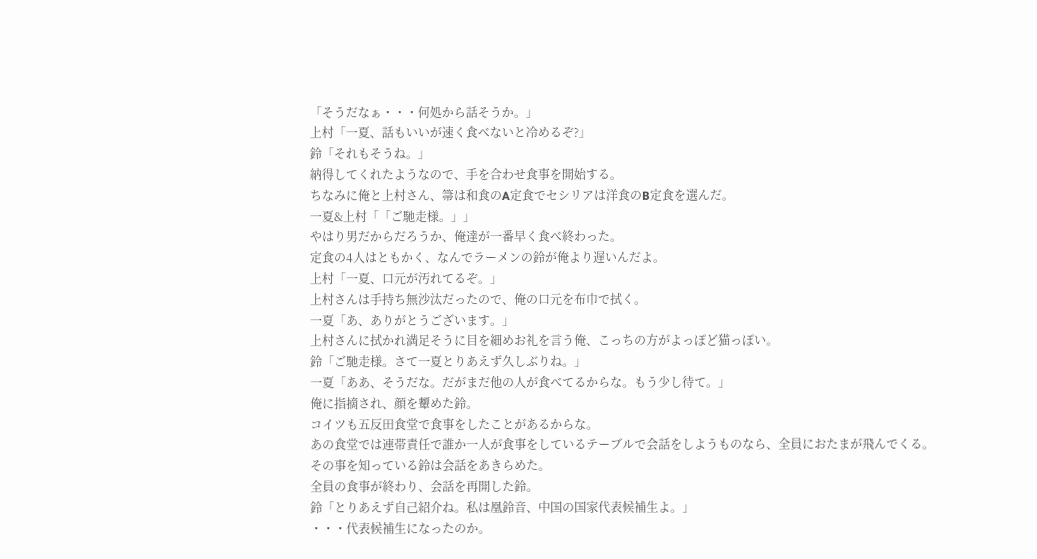「そうだなぁ・・・何処から話そうか。」
上村「一夏、話もいいが速く食べないと冷めるぞ?」
鈴「それもそうね。」
納得してくれたようなので、手を合わせ食事を開始する。
ちなみに俺と上村さん、箒は和食のA定食でセシリアは洋食のB定食を選んだ。
一夏&上村「「ご馳走様。」」
やはり男だからだろうか、俺達が一番早く食べ終わった。
定食の4人はともかく、なんでラーメンの鈴が俺より遅いんだよ。
上村「一夏、口元が汚れてるぞ。」
上村さんは手持ち無沙汰だったので、俺の口元を布巾で拭く。
一夏「あ、ありがとうございます。」
上村さんに拭かれ満足そうに目を細めお礼を言う俺、こっちの方がよっぽど猫っぽい。
鈴「ご馳走様。さて一夏とりあえず久しぶりね。」
一夏「ああ、そうだな。だがまだ他の人が食べてるからな。もう少し待て。」
俺に指摘され、顔を顰めた鈴。
コイツも五反田食堂で食事をしたことがあるからな。
あの食堂では連帯責任で誰か一人が食事をしているテーブルで会話をしようものなら、全員におたまが飛んでくる。
その事を知っている鈴は会話をあきらめた。
全員の食事が終わり、会話を再開した鈴。
鈴「とりあえず自己紹介ね。私は凰鈴音、中国の国家代表候補生よ。」
・・・代表候補生になったのか。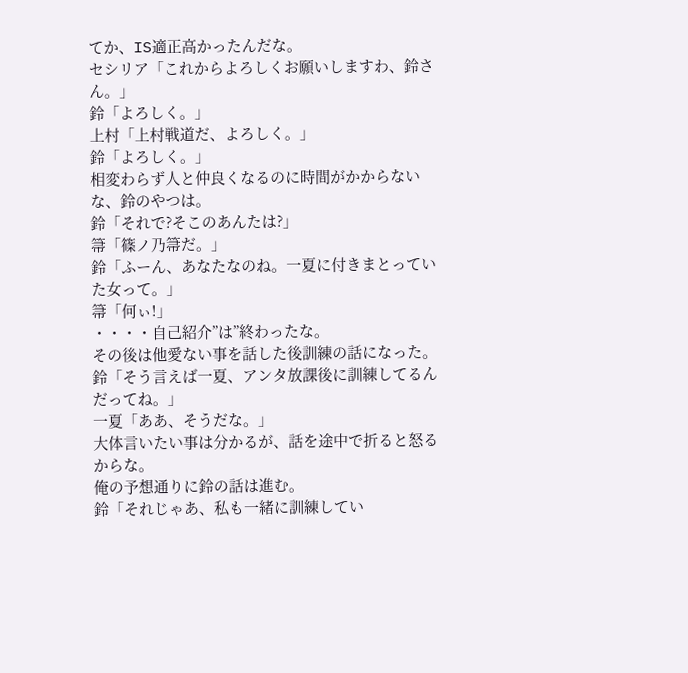てか、IS適正高かったんだな。
セシリア「これからよろしくお願いしますわ、鈴さん。」
鈴「よろしく。」
上村「上村戦道だ、よろしく。」
鈴「よろしく。」
相変わらず人と仲良くなるのに時間がかからないな、鈴のやつは。
鈴「それで?そこのあんたは?」
箒「篠ノ乃箒だ。」
鈴「ふーん、あなたなのね。一夏に付きまとっていた女って。」
箒「何ぃ!」
・・・・自己紹介”は”終わったな。
その後は他愛ない事を話した後訓練の話になった。
鈴「そう言えば一夏、アンタ放課後に訓練してるんだってね。」
一夏「ああ、そうだな。」
大体言いたい事は分かるが、話を途中で折ると怒るからな。
俺の予想通りに鈴の話は進む。
鈴「それじゃあ、私も一緒に訓練してい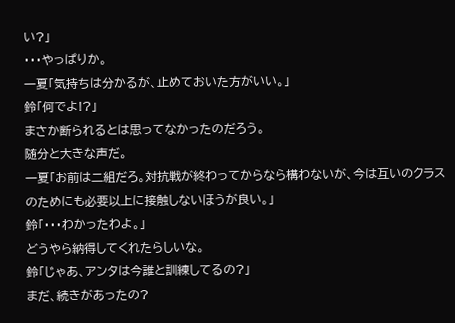い?」
・・・やっぱりか。
一夏「気持ちは分かるが、止めておいた方がいい。」
鈴「何でよ!?」
まさか断られるとは思ってなかったのだろう。
随分と大きな声だ。
一夏「お前は二組だろ。対抗戦が終わってからなら構わないが、今は互いのクラスのためにも必要以上に接触しないほうが良い。」
鈴「・・・わかったわよ。」
どうやら納得してくれたらしいな。
鈴「じゃあ、アンタは今誰と訓練してるの?」
まだ、続きがあったの?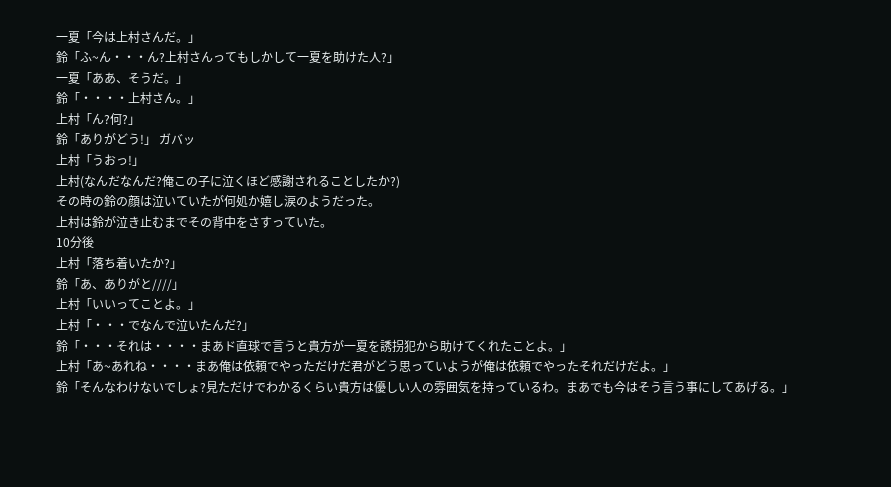一夏「今は上村さんだ。」
鈴「ふ~ん・・・ん?上村さんってもしかして一夏を助けた人?」
一夏「ああ、そうだ。」
鈴「・・・・上村さん。」
上村「ん?何?」
鈴「ありがどう!」 ガバッ
上村「うおっ!」
上村(なんだなんだ?俺この子に泣くほど感謝されることしたか?)
その時の鈴の顔は泣いていたが何処か嬉し涙のようだった。
上村は鈴が泣き止むまでその背中をさすっていた。
10分後
上村「落ち着いたか?」
鈴「あ、ありがと////」
上村「いいってことよ。」
上村「・・・でなんで泣いたんだ?」
鈴「・・・それは・・・・まあド直球で言うと貴方が一夏を誘拐犯から助けてくれたことよ。」
上村「あ~あれね・・・・まあ俺は依頼でやっただけだ君がどう思っていようが俺は依頼でやったそれだけだよ。」
鈴「そんなわけないでしょ?見ただけでわかるくらい貴方は優しい人の雰囲気を持っているわ。まあでも今はそう言う事にしてあげる。」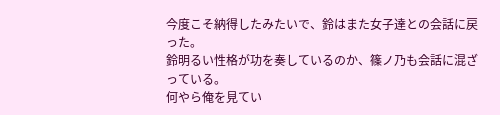今度こそ納得したみたいで、鈴はまた女子達との会話に戻った。
鈴明るい性格が功を奏しているのか、篠ノ乃も会話に混ざっている。
何やら俺を見てい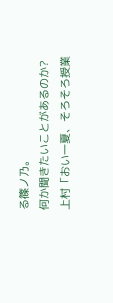る篠ノ乃。
何か聞きたいことがあるのか?
上村「おい一夏、そろそろ授業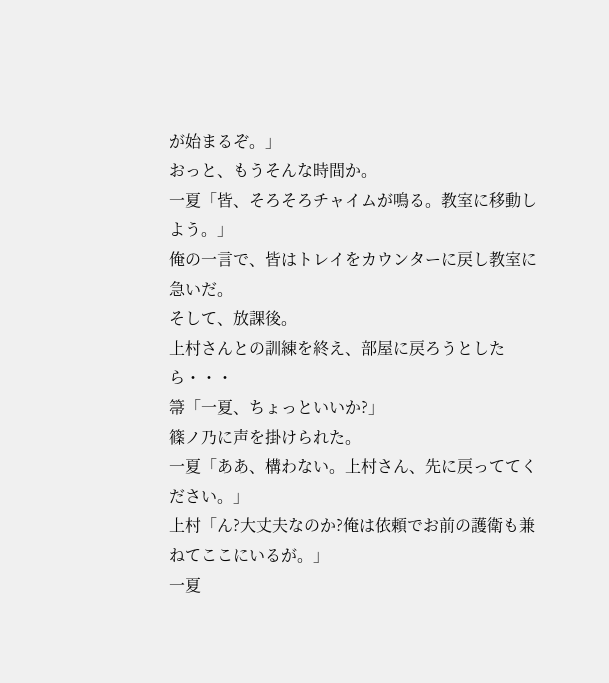が始まるぞ。」
おっと、もうそんな時間か。
一夏「皆、そろそろチャイムが鳴る。教室に移動しよう。」
俺の一言で、皆はトレイをカウンターに戻し教室に急いだ。
そして、放課後。
上村さんとの訓練を終え、部屋に戻ろうとしたら・・・
箒「一夏、ちょっといいか?」
篠ノ乃に声を掛けられた。
一夏「ああ、構わない。上村さん、先に戻っててください。」
上村「ん?大丈夫なのか?俺は依頼でお前の護衛も兼ねてここにいるが。」
一夏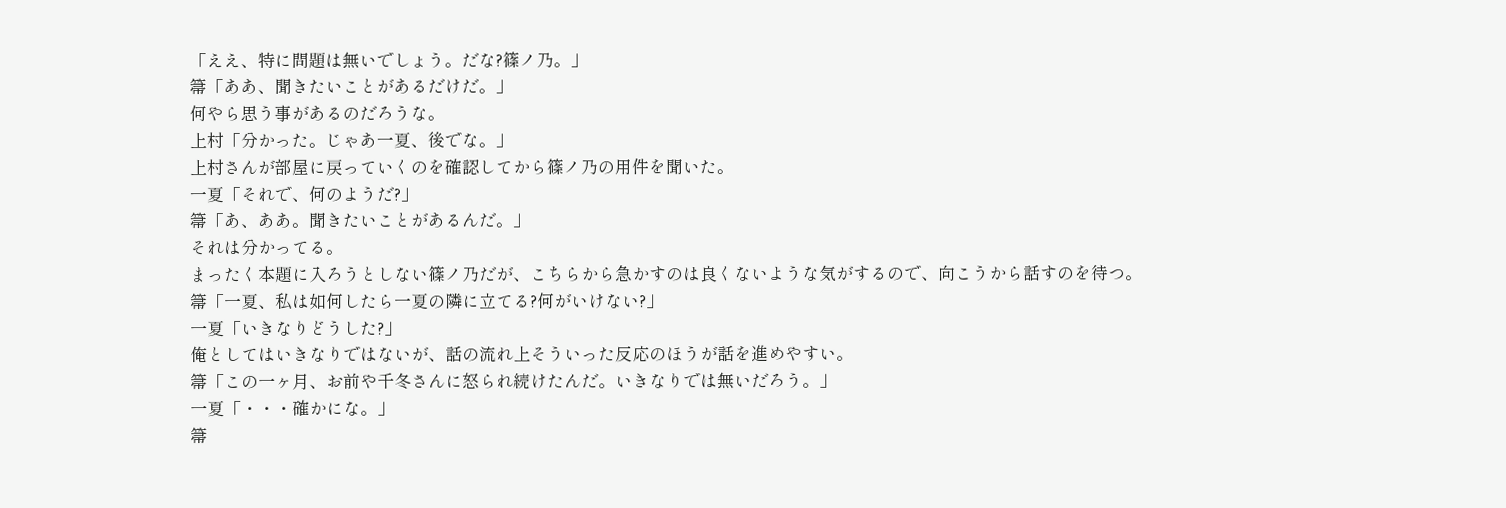「ええ、特に問題は無いでしょう。だな?篠ノ乃。」
箒「ああ、聞きたいことがあるだけだ。」
何やら思う事があるのだろうな。
上村「分かった。じゃあ一夏、後でな。」
上村さんが部屋に戻っていくのを確認してから篠ノ乃の用件を聞いた。
一夏「それで、何のようだ?」
箒「あ、ああ。聞きたいことがあるんだ。」
それは分かってる。
まったく本題に入ろうとしない篠ノ乃だが、こちらから急かすのは良くないような気がするので、向こうから話すのを待つ。
箒「一夏、私は如何したら一夏の隣に立てる?何がいけない?」
一夏「いきなりどうした?」
俺としてはいきなりではないが、話の流れ上そういった反応のほうが話を進めやすい。
箒「この一ヶ月、お前や千冬さんに怒られ続けたんだ。いきなりでは無いだろう。」
一夏「・・・確かにな。」
箒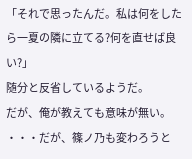「それで思ったんだ。私は何をしたら一夏の隣に立てる?何を直せば良い?」
随分と反省しているようだ。
だが、俺が教えても意味が無い。
・・・だが、篠ノ乃も変わろうと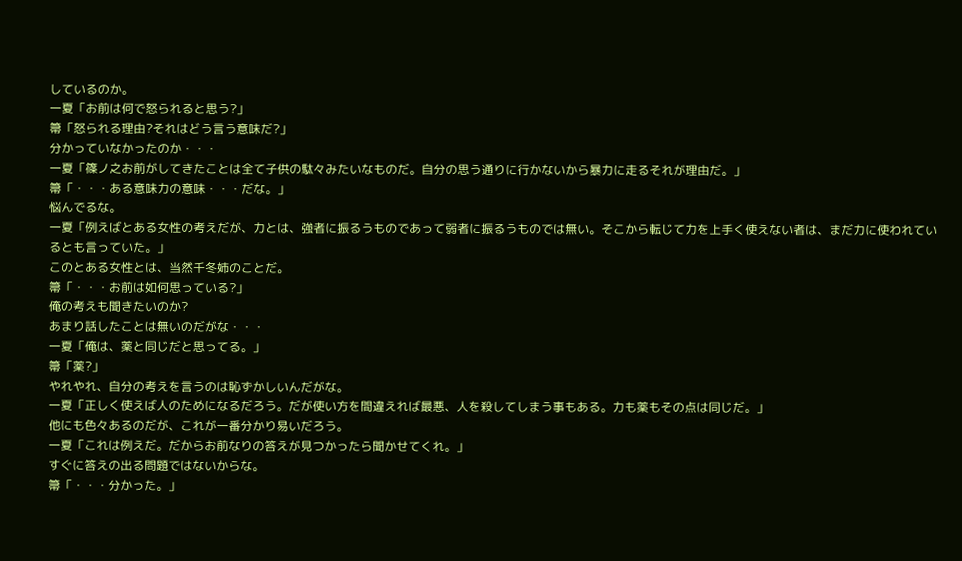しているのか。
一夏「お前は何で怒られると思う?」
箒「怒られる理由?それはどう言う意味だ?」
分かっていなかったのか・・・
一夏「篠ノ之お前がしてきたことは全て子供の駄々みたいなものだ。自分の思う通りに行かないから暴力に走るそれが理由だ。」
箒「・・・ある意味力の意味・・・だな。」
悩んでるな。
一夏「例えばとある女性の考えだが、力とは、強者に振るうものであって弱者に振るうものでは無い。そこから転じて力を上手く使えない者は、まだ力に使われているとも言っていた。」
このとある女性とは、当然千冬姉のことだ。
箒「・・・お前は如何思っている?」
俺の考えも聞きたいのか?
あまり話したことは無いのだがな・・・
一夏「俺は、薬と同じだと思ってる。」
箒「薬?」
やれやれ、自分の考えを言うのは恥ずかしいんだがな。
一夏「正しく使えば人のためになるだろう。だが使い方を間違えれば最悪、人を殺してしまう事もある。力も薬もその点は同じだ。」
他にも色々あるのだが、これが一番分かり易いだろう。
一夏「これは例えだ。だからお前なりの答えが見つかったら聞かせてくれ。」
すぐに答えの出る問題ではないからな。
箒「・・・分かった。」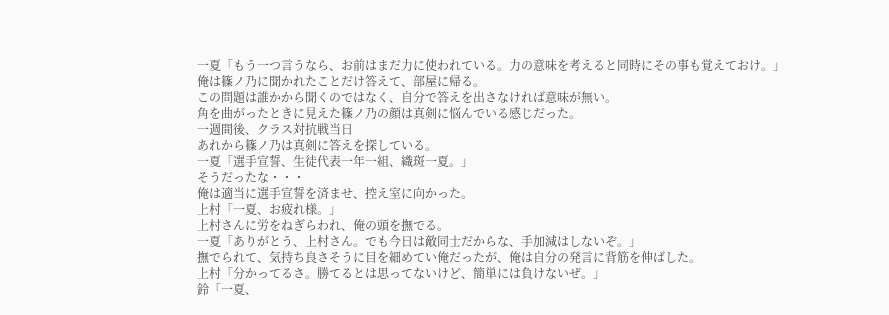一夏「もう一つ言うなら、お前はまだ力に使われている。力の意味を考えると同時にその事も覚えておけ。」
俺は篠ノ乃に聞かれたことだけ答えて、部屋に帰る。
この問題は誰かから聞くのではなく、自分で答えを出さなければ意味が無い。
角を曲がったときに見えた篠ノ乃の顔は真剣に悩んでいる感じだった。
一週間後、クラス対抗戦当日
あれから篠ノ乃は真剣に答えを探している。
一夏「選手宣誓、生徒代表一年一組、織斑一夏。」
そうだったな・・・
俺は適当に選手宣誓を済ませ、控え室に向かった。
上村「一夏、お疲れ様。」
上村さんに労をねぎらわれ、俺の頭を撫でる。
一夏「ありがとう、上村さん。でも今日は敵同士だからな、手加減はしないぞ。」
撫でられて、気持ち良さそうに目を細めてい俺だったが、俺は自分の発言に背筋を伸ばした。
上村「分かってるさ。勝てるとは思ってないけど、簡単には負けないぜ。」
鈴「一夏、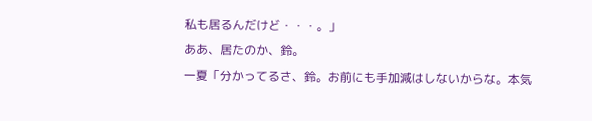私も居るんだけど・・・。」
ああ、居たのか、鈴。
一夏「分かってるさ、鈴。お前にも手加減はしないからな。本気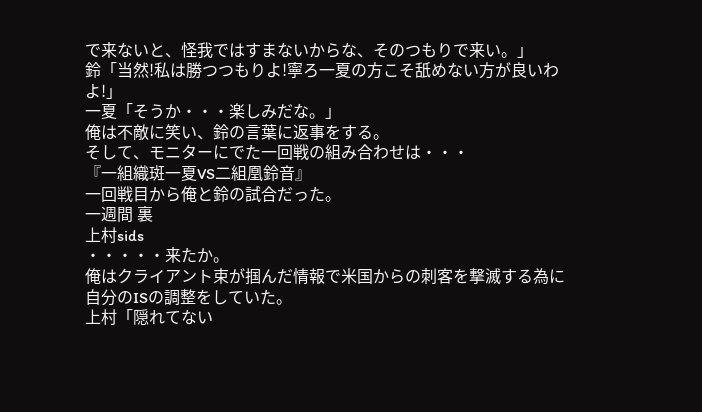で来ないと、怪我ではすまないからな、そのつもりで来い。」
鈴「当然!私は勝つつもりよ!寧ろ一夏の方こそ舐めない方が良いわよ!」
一夏「そうか・・・楽しみだな。」
俺は不敵に笑い、鈴の言葉に返事をする。
そして、モニターにでた一回戦の組み合わせは・・・
『一組織斑一夏VS二組凰鈴音』
一回戦目から俺と鈴の試合だった。
一週間 裏
上村sids
・・・・・来たか。
俺はクライアント束が掴んだ情報で米国からの刺客を撃滅する為に自分のISの調整をしていた。
上村「隠れてない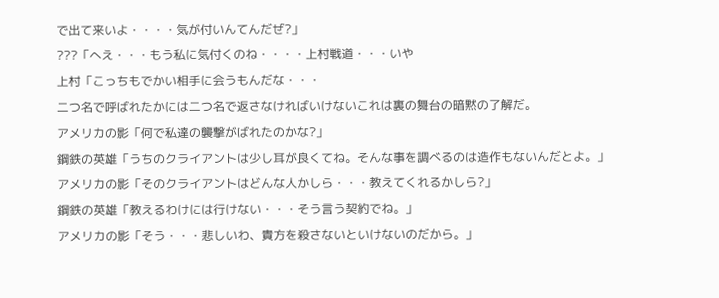で出て来いよ・・・・気が付いんてんだぜ?」
???「へえ・・・もう私に気付くのね・・・・上村戦道・・・いや
上村「こっちもでかい相手に会うもんだな・・・
二つ名で呼ばれたかには二つ名で返さなければいけないこれは裏の舞台の暗黙の了解だ。
アメリカの影「何で私達の襲撃がばれたのかな?」
鋼鉄の英雄「うちのクライアントは少し耳が良くてね。そんな事を調べるのは造作もないんだとよ。」
アメリカの影「そのクライアントはどんな人かしら・・・教えてくれるかしら?」
鋼鉄の英雄「教えるわけには行けない・・・そう言う契約でね。」
アメリカの影「そう・・・悲しいわ、貴方を殺さないといけないのだから。」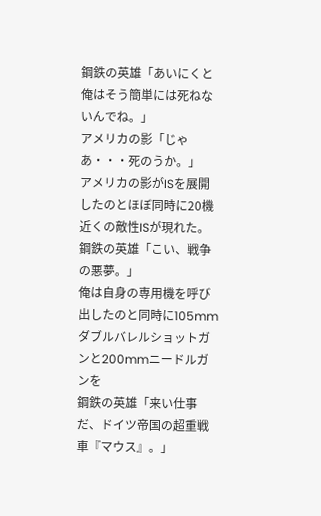鋼鉄の英雄「あいにくと俺はそう簡単には死ねないんでね。」
アメリカの影「じゃあ・・・死のうか。」
アメリカの影がISを展開したのとほぼ同時に20機近くの敵性ISが現れた。
鋼鉄の英雄「こい、戦争の悪夢。」
俺は自身の専用機を呼び出したのと同時に105mmダブルバレルショットガンと200mmニードルガンを
鋼鉄の英雄「来い仕事だ、ドイツ帝国の超重戦車『マウス』。」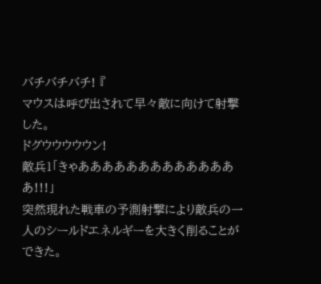バチバチバチ! 『
マウスは呼び出されて早々敵に向けて射撃した。
ドグウウウウウン!
敵兵1「きゃああああああああああああああ!!!」
突然現れた戦車の予測射撃により敵兵の一人のシールドエネルギーを大きく削ることができた。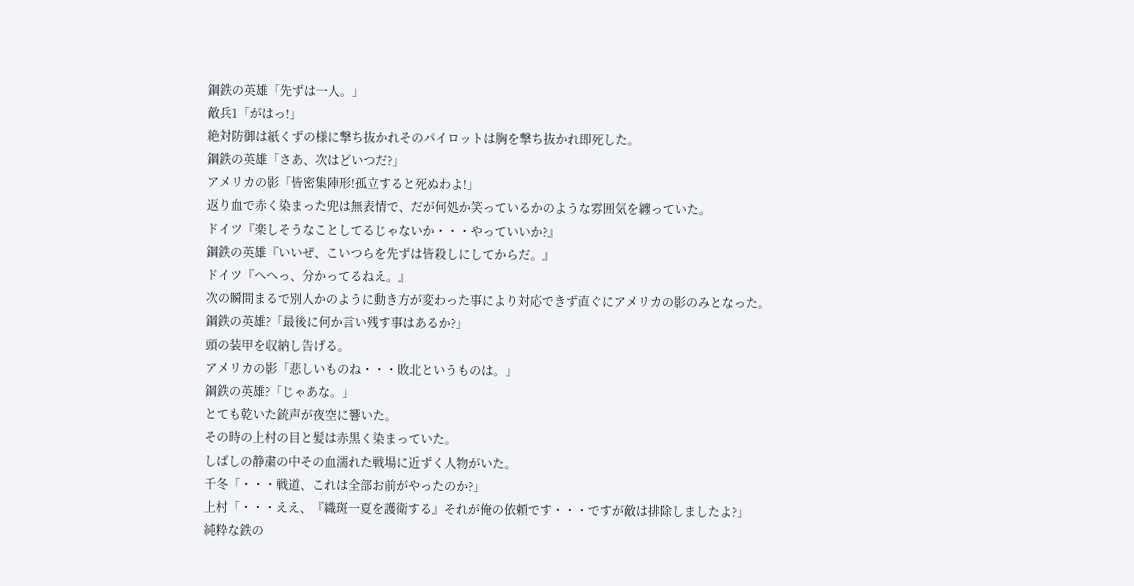鋼鉄の英雄「先ずは一人。」
敵兵1「がはっ!」
絶対防御は紙くずの様に撃ち抜かれそのパイロットは胸を撃ち抜かれ即死した。
鋼鉄の英雄「さあ、次はどいつだ?」
アメリカの影「皆密集陣形!孤立すると死ぬわよ!」
返り血で赤く染まった兜は無表情で、だが何処か笑っているかのような雰囲気を纏っていた。
ドイツ『楽しそうなことしてるじゃないか・・・やっていいか?』
鋼鉄の英雄『いいぜ、こいつらを先ずは皆殺しにしてからだ。』
ドイツ『へへっ、分かってるねえ。』
次の瞬間まるで別人かのように動き方が変わった事により対応できず直ぐにアメリカの影のみとなった。
鋼鉄の英雄?「最後に何か言い残す事はあるか?」
頭の装甲を収納し告げる。
アメリカの影「悲しいものね・・・敗北というものは。」
鋼鉄の英雄?「じゃあな。」
とても乾いた銃声が夜空に響いた。
その時の上村の目と髪は赤黒く染まっていた。
しばしの静粛の中その血濡れた戦場に近ずく人物がいた。
千冬「・・・戦道、これは全部お前がやったのか?」
上村「・・・ええ、『織斑一夏を護衛する』それが俺の依頼です・・・ですが敵は排除しましたよ?」
純粋な鉄の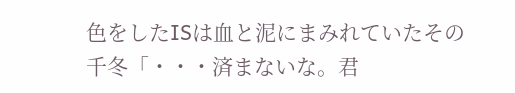色をしたISは血と泥にまみれていたその
千冬「・・・済まないな。君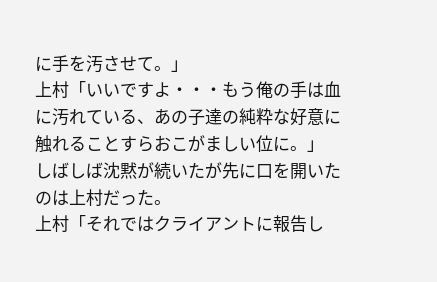に手を汚させて。」
上村「いいですよ・・・もう俺の手は血に汚れている、あの子達の純粋な好意に触れることすらおこがましい位に。」
しばしば沈黙が続いたが先に口を開いたのは上村だった。
上村「それではクライアントに報告し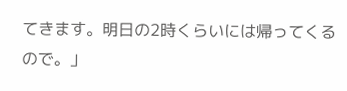てきます。明日の2時くらいには帰ってくるので。」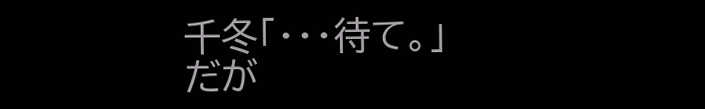千冬「・・・待て。」
だが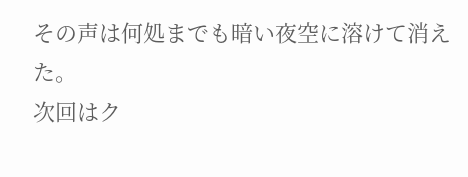その声は何処までも暗い夜空に溶けて消えた。
次回はク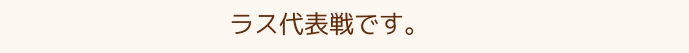ラス代表戦です。